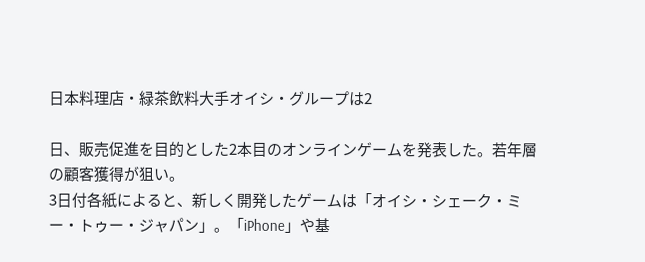日本料理店・緑茶飲料大手オイシ・グループは2

日、販売促進を目的とした2本目のオンラインゲームを発表した。若年層の顧客獲得が狙い。
3日付各紙によると、新しく開発したゲームは「オイシ・シェーク・ミー・トゥー・ジャパン」。「iPhone」や基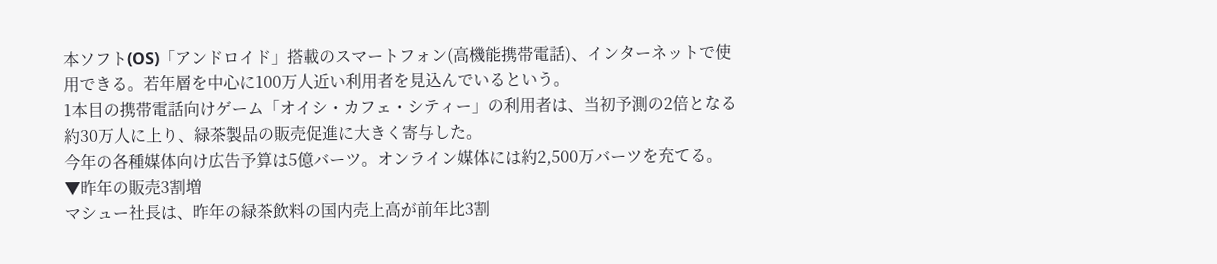本ソフト(OS)「アンドロイド」搭載のスマートフォン(高機能携帯電話)、インターネットで使用できる。若年層を中心に100万人近い利用者を見込んでいるという。
1本目の携帯電話向けゲーム「オイシ・カフェ・シティー」の利用者は、当初予測の2倍となる約30万人に上り、緑茶製品の販売促進に大きく寄与した。
今年の各種媒体向け広告予算は5億バーツ。オンライン媒体には約2,500万バーツを充てる。
▼昨年の販売3割増
マシュー社長は、昨年の緑茶飲料の国内売上高が前年比3割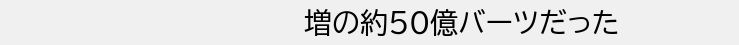増の約50億バーツだった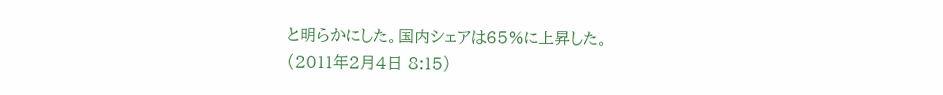と明らかにした。国内シェアは65%に上昇した。
(2011年2月4日 8:15)